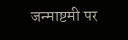जन्माष्टमी पर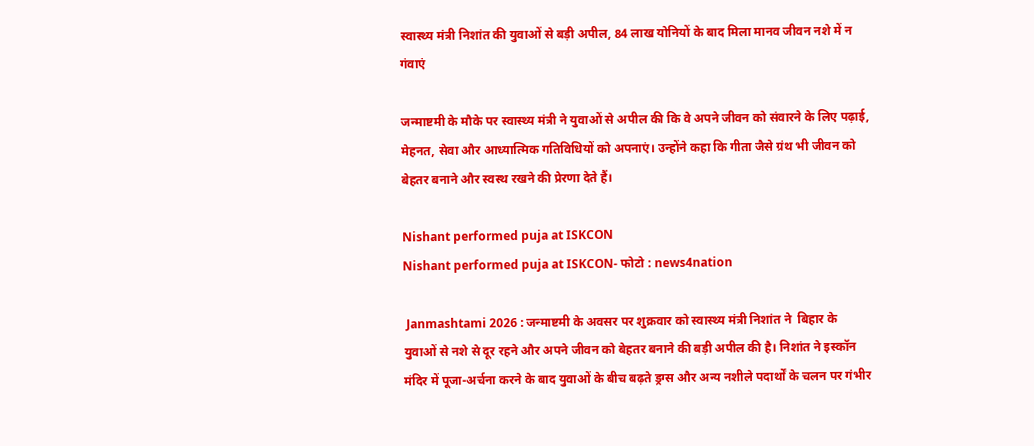स्वास्थ्य मंत्री निशांत की युवाओं से बड़ी अपील, 84 लाख योनियों के बाद मिला मानव जीवन नशे में न गंवाएं

जन्माष्टमी के मौके पर स्वास्थ्य मंत्री ने युवाओं से अपील की कि वे अपने जीवन को संवारने के लिए पढ़ाई, मेहनत, सेवा और आध्यात्मिक गतिविधियों को अपनाएं। उन्होंने कहा कि गीता जैसे ग्रंथ भी जीवन को बेहतर बनाने और स्वस्थ रखने की प्रेरणा देते हैं।

Nishant performed puja at ISKCON
Nishant performed puja at ISKCON- फोटो : news4nation

 Janmashtami 2026 : जन्माष्टमी के अवसर पर शुक्रवार को स्वास्थ्य मंत्री निशांत ने  बिहार के युवाओं से नशे से दूर रहने और अपने जीवन को बेहतर बनाने की बड़ी अपील की है। निशांत ने इस्कॉन मंदिर में पूजा-अर्चना करने के बाद युवाओं के बीच बढ़ते ड्रग्स और अन्य नशीले पदार्थों के चलन पर गंभीर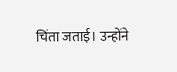चिंता जताई। उन्होंने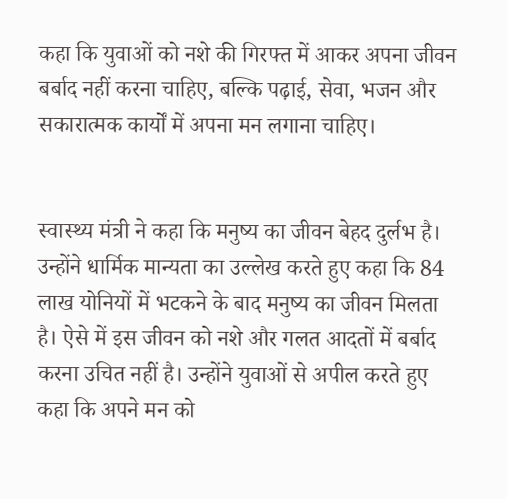कहा कि युवाओं को नशे की गिरफ्त में आकर अपना जीवन बर्बाद नहीं करना चाहिए, बल्कि पढ़ाई, सेवा, भजन और सकारात्मक कार्यों में अपना मन लगाना चाहिए।


स्वास्थ्य मंत्री ने कहा कि मनुष्य का जीवन बेहद दुर्लभ है। उन्होंने धार्मिक मान्यता का उल्लेख करते हुए कहा कि 84 लाख योनियों में भटकने के बाद मनुष्य का जीवन मिलता है। ऐसे में इस जीवन को नशे और गलत आदतों में बर्बाद करना उचित नहीं है। उन्होंने युवाओं से अपील करते हुए कहा कि अपने मन को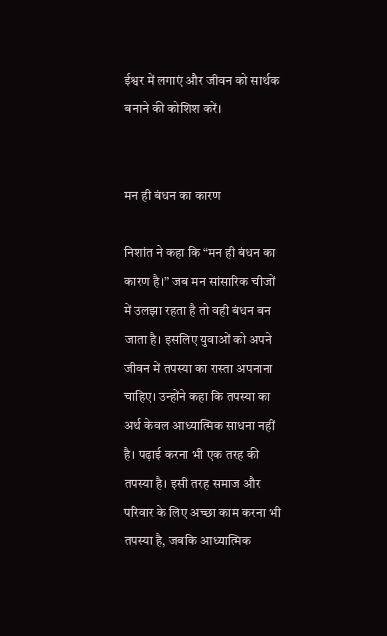ईश्वर में लगाएं और जीवन को सार्थक बनाने की कोशिश करें।


मन ही बंधन का कारण

निशांत ने कहा कि “मन ही बंधन का कारण है।” जब मन सांसारिक चीजों में उलझा रहता है तो वही बंधन बन जाता है। इसलिए युवाओं को अपने जीवन में तपस्या का रास्ता अपनाना चाहिए। उन्होंने कहा कि तपस्या का अर्थ केवल आध्यात्मिक साधना नहीं है। पढ़ाई करना भी एक तरह की तपस्या है। इसी तरह समाज और परिवार के लिए अच्छा काम करना भी तपस्या है, जबकि आध्यात्मिक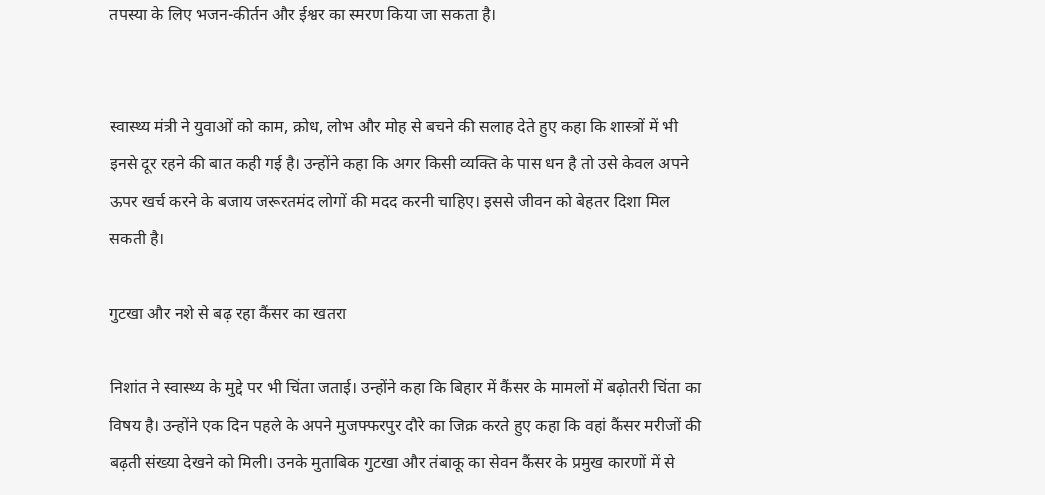तपस्या के लिए भजन-कीर्तन और ईश्वर का स्मरण किया जा सकता है।


स्वास्थ्य मंत्री ने युवाओं को काम, क्रोध, लोभ और मोह से बचने की सलाह देते हुए कहा कि शास्त्रों में भी इनसे दूर रहने की बात कही गई है। उन्होंने कहा कि अगर किसी व्यक्ति के पास धन है तो उसे केवल अपने ऊपर खर्च करने के बजाय जरूरतमंद लोगों की मदद करनी चाहिए। इससे जीवन को बेहतर दिशा मिल सकती है।

गुटखा और नशे से बढ़ रहा कैंसर का खतरा

निशांत ने स्वास्थ्य के मुद्दे पर भी चिंता जताई। उन्होंने कहा कि बिहार में कैंसर के मामलों में बढ़ोतरी चिंता का विषय है। उन्होंने एक दिन पहले के अपने मुजफ्फरपुर दौरे का जिक्र करते हुए कहा कि वहां कैंसर मरीजों की बढ़ती संख्या देखने को मिली। उनके मुताबिक गुटखा और तंबाकू का सेवन कैंसर के प्रमुख कारणों में से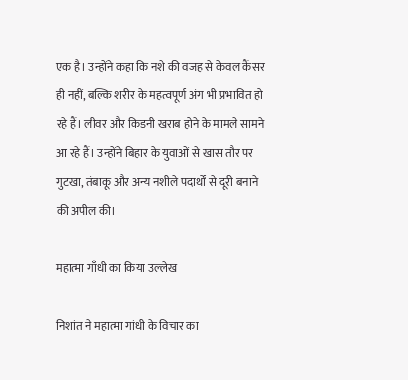एक है। उन्होंने कहा कि नशे की वजह से केवल कैंसर ही नहीं, बल्कि शरीर के महत्वपूर्ण अंग भी प्रभावित हो रहे हैं। लीवर और किडनी खराब होने के मामले सामने आ रहे हैं। उन्होंने बिहार के युवाओं से खास तौर पर गुटखा, तंबाकू और अन्य नशीले पदार्थों से दूरी बनाने की अपील की।

महात्मा गाँधी का किया उल्लेख

निशांत ने महात्मा गांधी के विचार का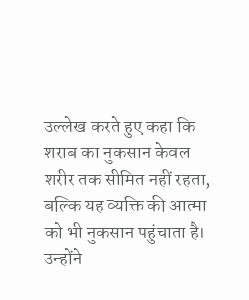उल्लेख करते हुए कहा कि शराब का नुकसान केवल शरीर तक सीमित नहीं रहता, बल्कि यह व्यक्ति की आत्मा को भी नुकसान पहुंचाता है। उन्होंने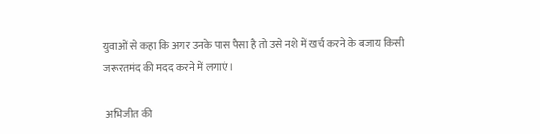युवाओं से कहा कि अगर उनके पास पैसा है तो उसे नशे में खर्च करने के बजाय किसी जरूरतमंद की मदद करने में लगाएं।

 अभिजीत की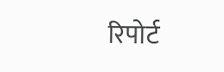रिपोर्ट